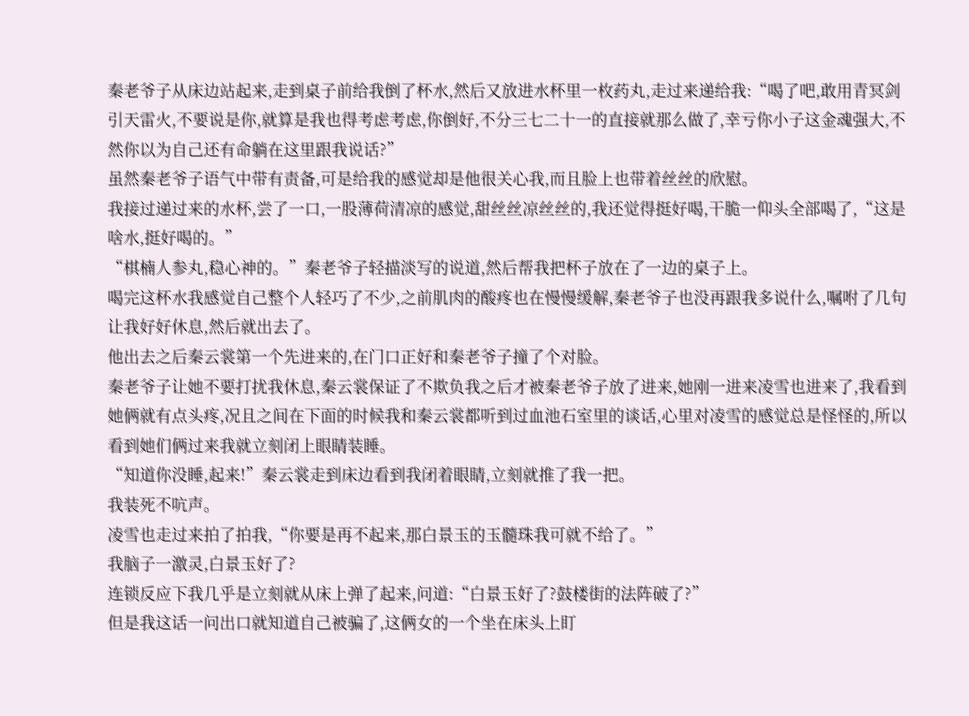秦老爷子从床边站起来,走到桌子前给我倒了杯水,然后又放进水杯里一枚药丸,走过来递给我:“喝了吧,敢用青冥剑引天雷火,不要说是你,就算是我也得考虑考虑,你倒好,不分三七二十一的直接就那么做了,幸亏你小子这金魂强大,不然你以为自己还有命躺在这里跟我说话?”
虽然秦老爷子语气中带有责备,可是给我的感觉却是他很关心我,而且脸上也带着丝丝的欣慰。
我接过递过来的水杯,尝了一口,一股薄荷清凉的感觉,甜丝丝凉丝丝的,我还觉得挺好喝,干脆一仰头全部喝了,“这是啥水,挺好喝的。”
“棋楠人参丸,稳心神的。”秦老爷子轻描淡写的说道,然后帮我把杯子放在了一边的桌子上。
喝完这杯水我感觉自己整个人轻巧了不少,之前肌肉的酸疼也在慢慢缓解,秦老爷子也没再跟我多说什么,嘱咐了几句让我好好休息,然后就出去了。
他出去之后秦云裳第一个先进来的,在门口正好和秦老爷子撞了个对脸。
秦老爷子让她不要打扰我休息,秦云裳保证了不欺负我之后才被秦老爷子放了进来,她刚一进来凌雪也进来了,我看到她俩就有点头疼,况且之间在下面的时候我和秦云裳都听到过血池石室里的谈话,心里对凌雪的感觉总是怪怪的,所以看到她们俩过来我就立刻闭上眼睛装睡。
“知道你没睡,起来!”秦云裳走到床边看到我闭着眼睛,立刻就推了我一把。
我装死不吭声。
凌雪也走过来拍了拍我,“你要是再不起来,那白景玉的玉髓珠我可就不给了。”
我脑子一激灵,白景玉好了?
连锁反应下我几乎是立刻就从床上弹了起来,问道:“白景玉好了?鼓楼街的法阵破了?”
但是我这话一问出口就知道自己被骗了,这俩女的一个坐在床头上盯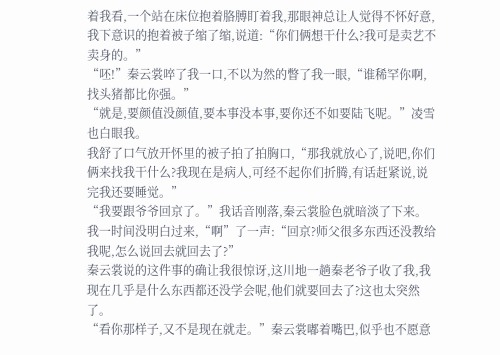着我看,一个站在床位抱着胳膊盯着我,那眼神总让人觉得不怀好意,我下意识的抱着被子缩了缩,说道:“你们俩想干什么?我可是卖艺不卖身的。”
“呸!”秦云裳啐了我一口,不以为然的瞥了我一眼,“谁稀罕你啊,找头猪都比你强。”
“就是,要颜值没颜值,要本事没本事,要你还不如要陆飞呢。”凌雪也白眼我。
我舒了口气放开怀里的被子拍了拍胸口,“那我就放心了,说吧,你们俩来找我干什么?我现在是病人,可经不起你们折腾,有话赶紧说,说完我还要睡觉。”
“我要跟爷爷回京了。”我话音刚落,秦云裳脸色就暗淡了下来。
我一时间没明白过来,“啊”了一声:“回京?师父很多东西还没教给我呢,怎么说回去就回去了?”
秦云裳说的这件事的确让我很惊讶,这川地一趟秦老爷子收了我,我现在几乎是什么东西都还没学会呢,他们就要回去了?这也太突然了。
“看你那样子,又不是现在就走。”秦云裳嘟着嘴巴,似乎也不愿意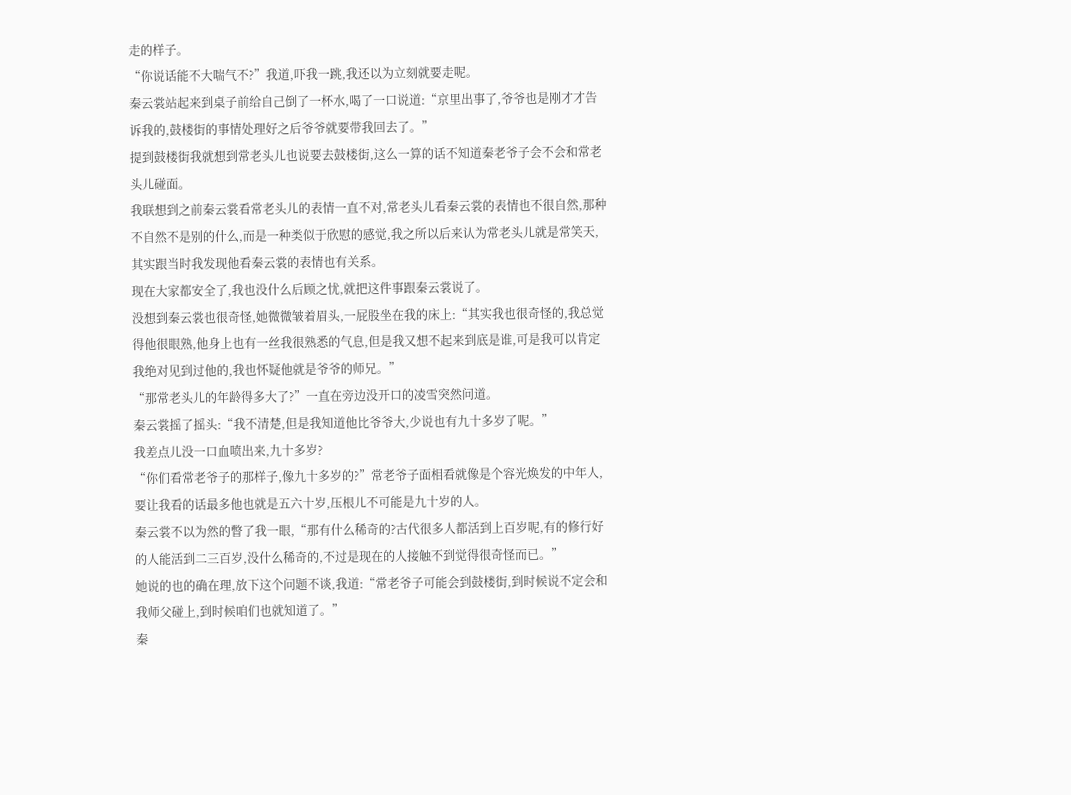走的样子。
“你说话能不大喘气不?”我道,吓我一跳,我还以为立刻就要走呢。
秦云裳站起来到桌子前给自己倒了一杯水,喝了一口说道:“京里出事了,爷爷也是刚才才告诉我的,鼓楼街的事情处理好之后爷爷就要带我回去了。”
提到鼓楼街我就想到常老头儿也说要去鼓楼街,这么一算的话不知道秦老爷子会不会和常老头儿碰面。
我联想到之前秦云裳看常老头儿的表情一直不对,常老头儿看秦云裳的表情也不很自然,那种不自然不是别的什么,而是一种类似于欣慰的感觉,我之所以后来认为常老头儿就是常笑天,其实跟当时我发现他看秦云裳的表情也有关系。
现在大家都安全了,我也没什么后顾之忧,就把这件事跟秦云裳说了。
没想到秦云裳也很奇怪,她微微皱着眉头,一屁股坐在我的床上:“其实我也很奇怪的,我总觉得他很眼熟,他身上也有一丝我很熟悉的气息,但是我又想不起来到底是谁,可是我可以肯定我绝对见到过他的,我也怀疑他就是爷爷的师兄。”
“那常老头儿的年龄得多大了?”一直在旁边没开口的凌雪突然问道。
秦云裳摇了摇头:“我不清楚,但是我知道他比爷爷大,少说也有九十多岁了呢。”
我差点儿没一口血喷出来,九十多岁?
“你们看常老爷子的那样子,像九十多岁的?”常老爷子面相看就像是个容光焕发的中年人,要让我看的话最多他也就是五六十岁,压根儿不可能是九十岁的人。
秦云裳不以为然的瞥了我一眼,“那有什么稀奇的?古代很多人都活到上百岁呢,有的修行好的人能活到二三百岁,没什么稀奇的,不过是现在的人接触不到觉得很奇怪而已。”
她说的也的确在理,放下这个问题不谈,我道:“常老爷子可能会到鼓楼街,到时候说不定会和我师父碰上,到时候咱们也就知道了。”
秦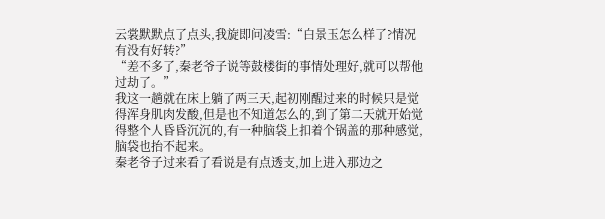云裳默默点了点头,我旋即问凌雪:“白景玉怎么样了?情况有没有好转?”
“差不多了,秦老爷子说等鼓楼街的事情处理好,就可以帮他过劫了。”
我这一趟就在床上躺了两三天,起初刚醒过来的时候只是觉得浑身肌肉发酸,但是也不知道怎么的,到了第二天就开始觉得整个人昏昏沉沉的,有一种脑袋上扣着个锅盖的那种感觉,脑袋也抬不起来。
秦老爷子过来看了看说是有点透支,加上进入那边之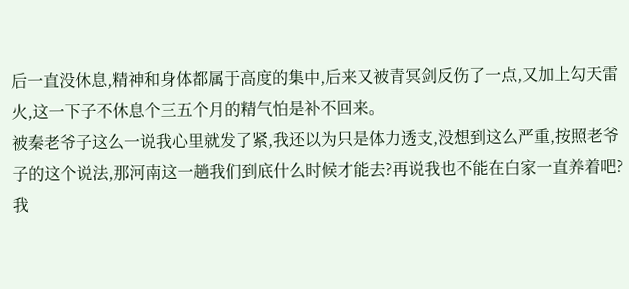后一直没休息,精神和身体都属于高度的集中,后来又被青冥剑反伤了一点,又加上勾天雷火,这一下子不休息个三五个月的精气怕是补不回来。
被秦老爷子这么一说我心里就发了紧,我还以为只是体力透支,没想到这么严重,按照老爷子的这个说法,那河南这一趟我们到底什么时候才能去?再说我也不能在白家一直养着吧?我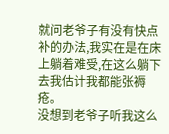就问老爷子有没有快点补的办法,我实在是在床上躺着难受,在这么躺下去我估计我都能张褥疮。
没想到老爷子听我这么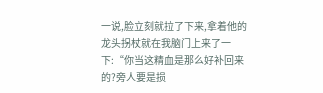一说,脸立刻就拉了下来,拿着他的龙头拐杖就在我脑门上来了一下:“你当这精血是那么好补回来的?旁人要是损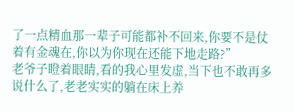了一点精血那一辈子可能都补不回来,你要不是仗着有金魂在,你以为你现在还能下地走路?”
老爷子瞪着眼睛,看的我心里发虚,当下也不敢再多说什么了,老老实实的躺在床上养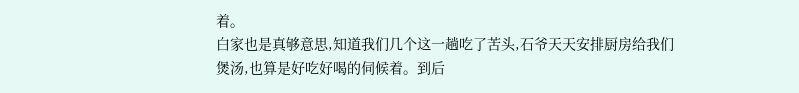着。
白家也是真够意思,知道我们几个这一趟吃了苦头,石爷天天安排厨房给我们煲汤,也算是好吃好喝的伺候着。到后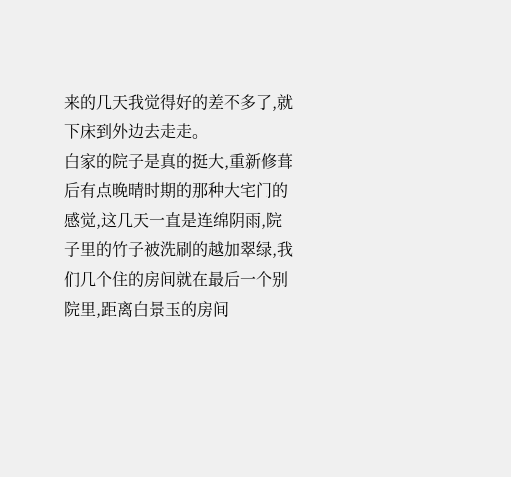来的几天我觉得好的差不多了,就下床到外边去走走。
白家的院子是真的挺大,重新修葺后有点晚晴时期的那种大宅门的感觉,这几天一直是连绵阴雨,院子里的竹子被洗刷的越加翠绿,我们几个住的房间就在最后一个别院里,距离白景玉的房间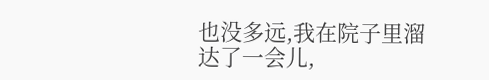也没多远,我在院子里溜达了一会儿,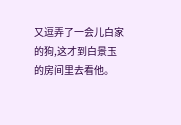又逗弄了一会儿白家的狗,这才到白景玉的房间里去看他。